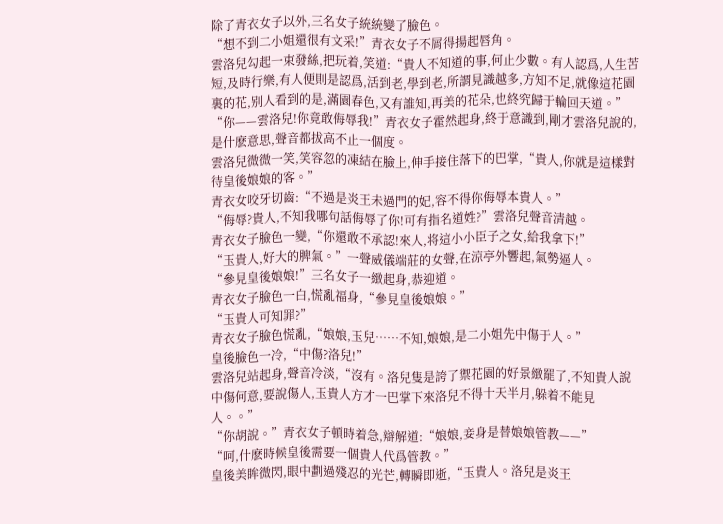除了青衣女子以外,三名女子統統變了臉色。
“想不到二小姐還很有文采!”青衣女子不屑得揚起唇角。
雲洛兒勾起一束發絲,把玩着,笑道:“貴人不知道的事,何止少數。有人認爲,人生苦短,及時行樂,有人便則是認爲,活到老,學到老,所謂見識越多,方知不足,就像這花園裏的花,别人看到的是,滿園春色,又有誰知,再美的花朵,也終究歸于輪回天道。”
“你——雲洛兒!你竟敢侮辱我!”青衣女子霍然起身,終于意識到,剛才雲洛兒說的,是什麽意思,聲音都拔高不止一個度。
雲洛兒微微一笑,笑容忽的凍結在臉上,伸手接住落下的巴掌,“貴人,你就是這樣對待皇後娘娘的客。”
青衣女咬牙切齒:“不過是炎王未過門的妃,容不得你侮辱本貴人。”
“侮辱?貴人,不知我哪句話侮辱了你!可有指名道姓?”雲洛兒聲音清越。
青衣女子臉色一變,“你還敢不承認!來人,将這小小臣子之女,給我拿下!”
“玉貴人,好大的脾氣。”一聲威儀端莊的女聲,在涼亭外響起,氣勢逼人。
“參見皇後娘娘!”三名女子一緻起身,恭迎道。
青衣女子臉色一白,慌亂福身,“參見皇後娘娘。”
“玉貴人可知罪?”
青衣女子臉色慌亂,“娘娘,玉兒……不知,娘娘,是二小姐先中傷于人。”
皇後臉色一冷,“中傷?洛兒!”
雲洛兒站起身,聲音冷淡,“沒有。洛兒隻是誇了禦花園的好景緻罷了,不知貴人說中傷何意,要說傷人,玉貴人方才一巴掌下來洛兒不得十天半月,躲着不能見人。。”
“你胡說。”青衣女子頓時着急,辯解道:“娘娘,妾身是替娘娘管教——”
“呵,什麽時候皇後需要一個貴人代爲管教。”
皇後美眸微閃,眼中劃過殘忍的光芒,轉瞬即逝,“玉貴人。洛兒是炎王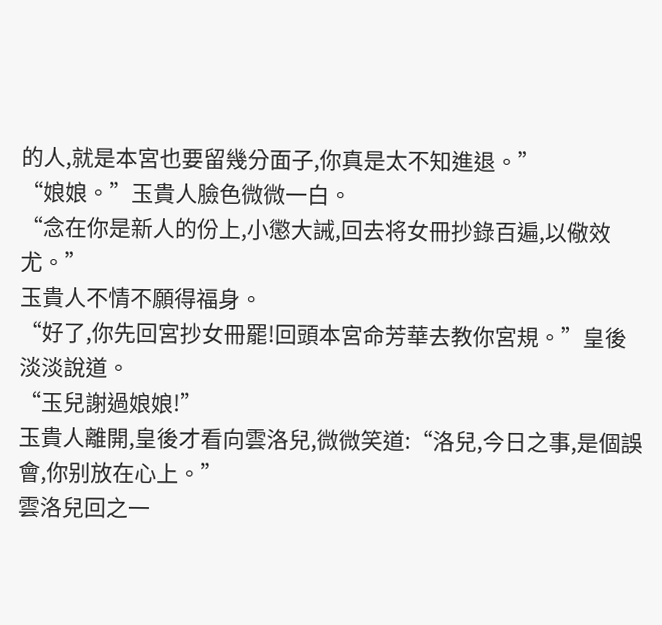的人,就是本宮也要留幾分面子,你真是太不知進退。”
“娘娘。”玉貴人臉色微微一白。
“念在你是新人的份上,小懲大誡,回去将女冊抄錄百遍,以儆效尤。”
玉貴人不情不願得福身。
“好了,你先回宮抄女冊罷!回頭本宮命芳華去教你宮規。”皇後淡淡說道。
“玉兒謝過娘娘!”
玉貴人離開,皇後才看向雲洛兒,微微笑道:“洛兒,今日之事,是個誤會,你别放在心上。”
雲洛兒回之一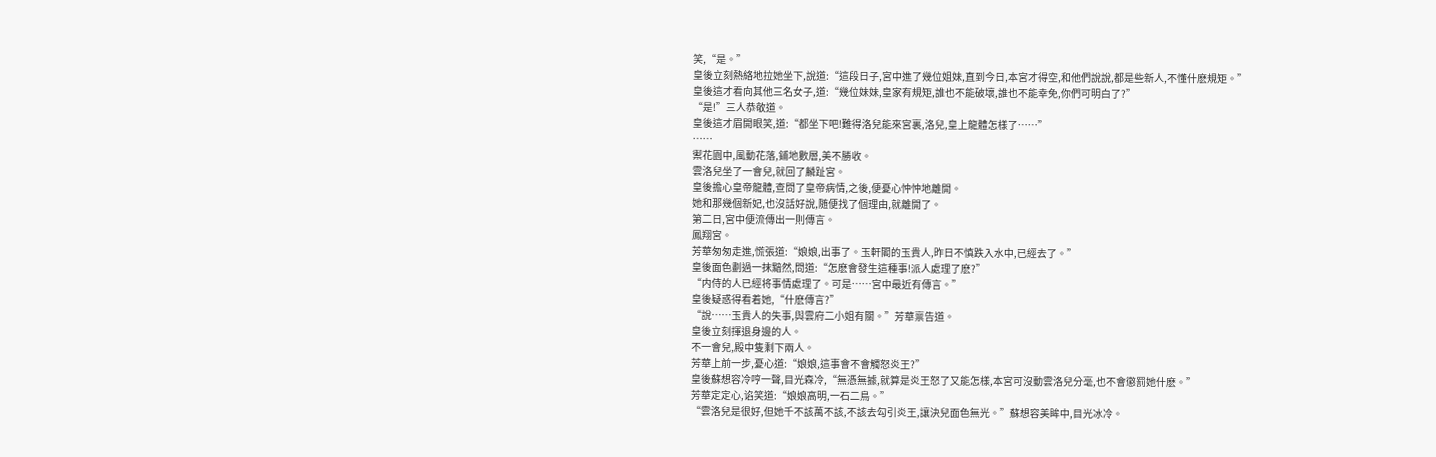笑,“是。”
皇後立刻熱絡地拉她坐下,說道:“這段日子,宮中進了幾位姐妹,直到今日,本宮才得空,和他們說說,都是些新人,不懂什麽規矩。”
皇後這才看向其他三名女子,道:“幾位妹妹,皇家有規矩,誰也不能破壞,誰也不能幸免,你們可明白了?”
“是!”三人恭敬道。
皇後這才眉開眼笑,道:“都坐下吧!難得洛兒能來宮裏,洛兒,皇上龍體怎樣了……”
……
禦花園中,風動花落,鋪地數層,美不勝收。
雲洛兒坐了一會兒,就回了麟趾宮。
皇後擔心皇帝龍體,查問了皇帝病情,之後,便憂心忡忡地離開。
她和那幾個新妃,也沒話好說,随便找了個理由,就離開了。
第二日,宮中便流傳出一則傳言。
鳳翔宮。
芳華匆匆走進,慌張道:“娘娘,出事了。玉軒閣的玉貴人,昨日不慎跌入水中,已經去了。”
皇後面色劃過一抹黯然,問道:“怎麽會發生這種事!派人處理了麽?”
“内侍的人已經将事情處理了。可是……宮中最近有傳言。”
皇後疑惑得看着她,“什麽傳言?”
“說……玉貴人的失事,與雲府二小姐有關。”芳華禀告道。
皇後立刻揮退身邊的人。
不一會兒,殿中隻剩下兩人。
芳華上前一步,憂心道:“娘娘,這事會不會觸怒炎王?”
皇後蘇想容冷哼一聲,目光森冷,“無憑無據,就算是炎王怒了又能怎樣,本宮可沒動雲洛兒分毫,也不會懲罰她什麽。”
芳華定定心,谄笑道:“娘娘高明,一石二鳥。”
“雲洛兒是很好,但她千不該萬不該,不該去勾引炎王,讓決兒面色無光。”蘇想容美眸中,目光冰冷。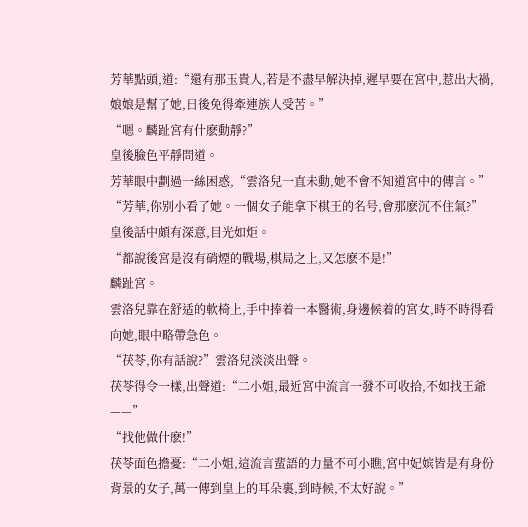芳華點頭,道:“還有那玉貴人,若是不盡早解決掉,遲早要在宮中,惹出大禍,娘娘是幫了她,日後免得牽連族人受苦。”
“嗯。麟趾宮有什麽動靜?”
皇後臉色平靜問道。
芳華眼中劃過一絲困惑,“雲洛兒一直未動,她不會不知道宮中的傳言。”
“芳華,你别小看了她。一個女子能拿下棋王的名号,會那麽沉不住氣?”
皇後話中頗有深意,目光如炬。
“都說後宮是沒有硝煙的戰場,棋局之上,又怎麽不是!”
麟趾宮。
雲洛兒靠在舒适的軟椅上,手中捧着一本醫術,身邊候着的宮女,時不時得看向她,眼中略帶急色。
“茯苓,你有話說?”雲洛兒淡淡出聲。
茯苓得令一樣,出聲道:“二小姐,最近宮中流言一發不可收拾,不如找王爺——”
“找他做什麽!”
茯苓面色擔憂:“二小姐,這流言蜚語的力量不可小瞧,宮中妃嫔皆是有身份背景的女子,萬一傳到皇上的耳朵裏,到時候,不太好說。”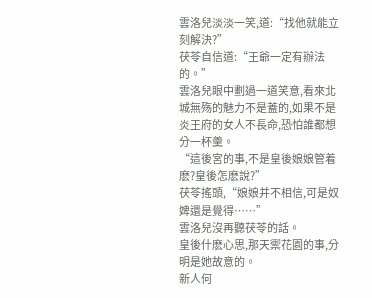雲洛兒淡淡一笑,道:“找他就能立刻解決?”
茯苓自信道:“王爺一定有辦法的。”
雲洛兒眼中劃過一道笑意,看來北城無殇的魅力不是蓋的,如果不是炎王府的女人不長命,恐怕誰都想分一杯羹。
“這後宮的事,不是皇後娘娘管着麽?皇後怎麽說?”
茯苓搖頭,“娘娘并不相信,可是奴婢還是覺得……”
雲洛兒沒再聽茯苓的話。
皇後什麽心思,那天禦花園的事,分明是她故意的。
新人何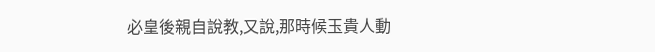必皇後親自說教,又說,那時候玉貴人動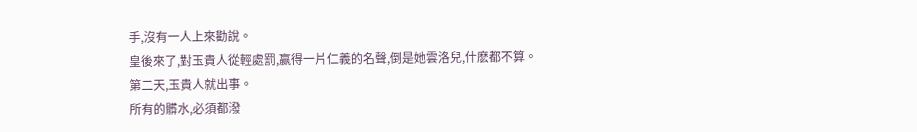手,沒有一人上來勸說。
皇後來了,對玉貴人從輕處罰,赢得一片仁義的名聲,倒是她雲洛兒,什麽都不算。
第二天,玉貴人就出事。
所有的髒水,必須都潑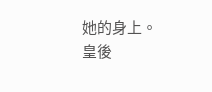她的身上。
皇後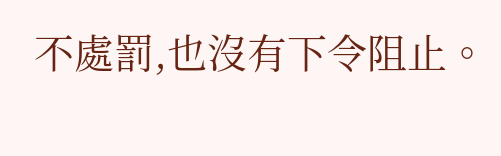不處罰,也沒有下令阻止。